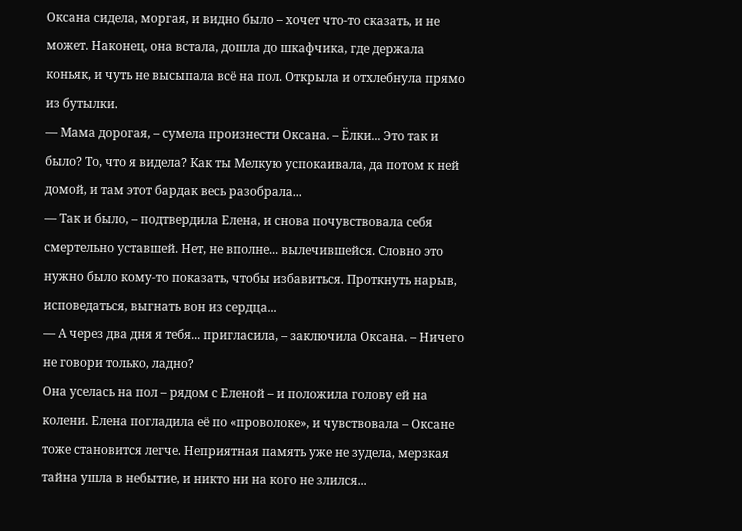Оксана сидела, моргая, и видно было – хочет что-то сказать, и не может. Наконец, она встала, дошла до шкафчика, где держала коньяк, и чуть не высыпала всё на пол. Открыла и отхлебнула прямо из бутылки.
— Мама дорогая, – сумела произнести Оксана. – Ёлки... Это так и было? То, что я видела? Как ты Мелкую успокаивала, да потом к ней домой, и там этот бардак весь разобрала...
— Так и было, – подтвердила Елена, и снова почувствовала себя смертельно уставшей. Нет, не вполне... вылечившейся. Словно это нужно было кому-то показать, чтобы избавиться. Проткнуть нарыв, исповедаться, выгнать вон из сердца...
— А через два дня я тебя... пригласила, – заключила Оксана. – Ничего не говори только, ладно?
Она уселась на пол – рядом с Еленой – и положила голову ей на колени. Елена погладила её по «проволоке», и чувствовала – Оксане тоже становится легче. Неприятная память уже не зудела, мерзкая тайна ушла в небытие, и никто ни на кого не злился...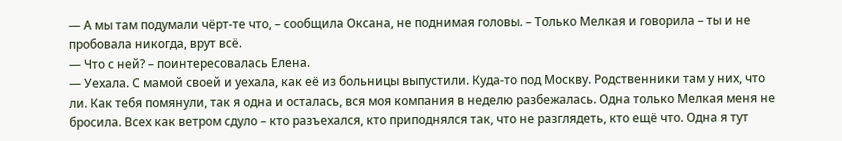— А мы там подумали чёрт-те что, – сообщила Оксана, не поднимая головы. – Только Мелкая и говорила – ты и не пробовала никогда, врут всё.
— Что с ней? – поинтересовалась Елена.
— Уехала. С мамой своей и уехала, как её из больницы выпустили. Куда-то под Москву. Родственники там у них, что ли. Как тебя помянули, так я одна и осталась, вся моя компания в неделю разбежалась. Одна только Мелкая меня не бросила. Всех как ветром сдуло – кто разъехался, кто приподнялся так, что не разглядеть, кто ещё что. Одна я тут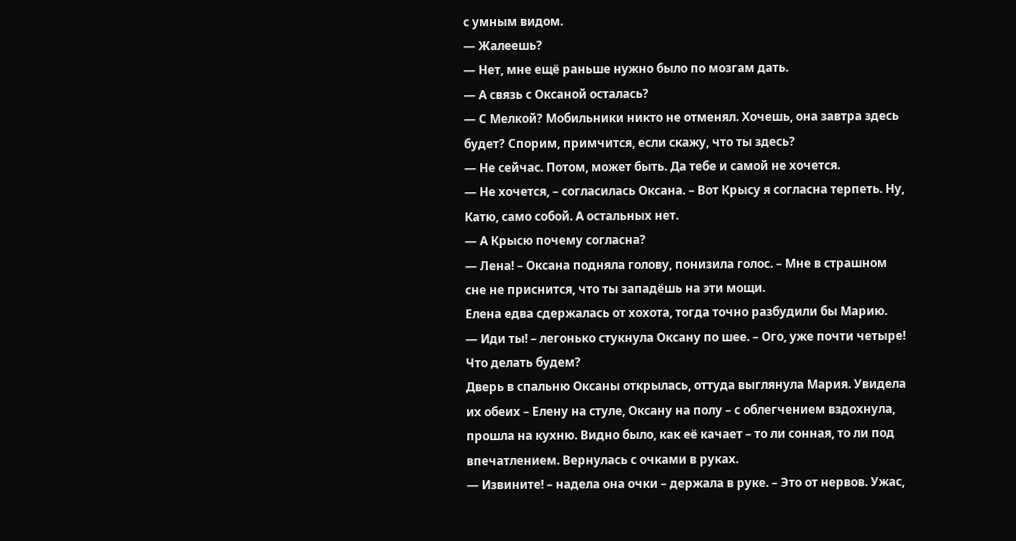с умным видом.
— Жалеешь?
— Нет, мне ещё раньше нужно было по мозгам дать.
— А связь с Оксаной осталась?
— С Мелкой? Мобильники никто не отменял. Хочешь, она завтра здесь будет? Спорим, примчится, если скажу, что ты здесь?
— Не сейчас. Потом, может быть. Да тебе и самой не хочется.
— Не хочется, – согласилась Оксана. – Вот Крысу я согласна терпеть. Ну, Катю, само собой. А остальных нет.
— А Крысю почему согласна?
— Лена! – Оксана подняла голову, понизила голос. – Мне в страшном сне не приснится, что ты западёшь на эти мощи.
Елена едва сдержалась от хохота, тогда точно разбудили бы Марию.
— Иди ты! – легонько стукнула Оксану по шее. – Ого, уже почти четыре! Что делать будем?
Дверь в спальню Оксаны открылась, оттуда выглянула Мария. Увидела их обеих – Елену на стуле, Оксану на полу – с облегчением вздохнула, прошла на кухню. Видно было, как её качает – то ли сонная, то ли под впечатлением. Вернулась с очками в руках.
— Извините! – надела она очки – держала в руке. – Это от нервов. Ужас,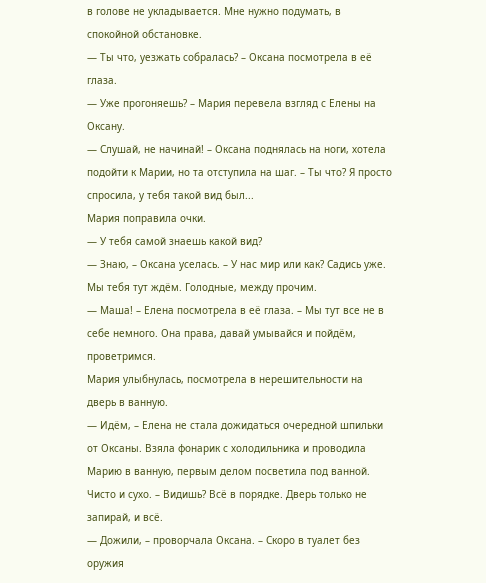в голове не укладывается. Мне нужно подумать, в спокойной обстановке.
— Ты что, уезжать собралась? – Оксана посмотрела в её глаза.
— Уже прогоняешь? – Мария перевела взгляд с Елены на Оксану.
— Слушай, не начинай! – Оксана поднялась на ноги, хотела подойти к Марии, но та отступила на шаг. – Ты что? Я просто спросила, у тебя такой вид был...
Мария поправила очки.
— У тебя самой знаешь какой вид?
— Знаю, – Оксана уселась. – У нас мир или как? Садись уже. Мы тебя тут ждём. Голодные, между прочим.
— Маша! – Елена посмотрела в её глаза. – Мы тут все не в себе немного. Она права, давай умывайся и пойдём, проветримся.
Мария улыбнулась, посмотрела в нерешительности на дверь в ванную.
— Идём, – Елена не стала дожидаться очередной шпильки от Оксаны. Взяла фонарик с холодильника и проводила Марию в ванную, первым делом посветила под ванной. Чисто и сухо. – Видишь? Всё в порядке. Дверь только не запирай, и всё.
— Дожили, – проворчала Оксана. – Скоро в туалет без оружия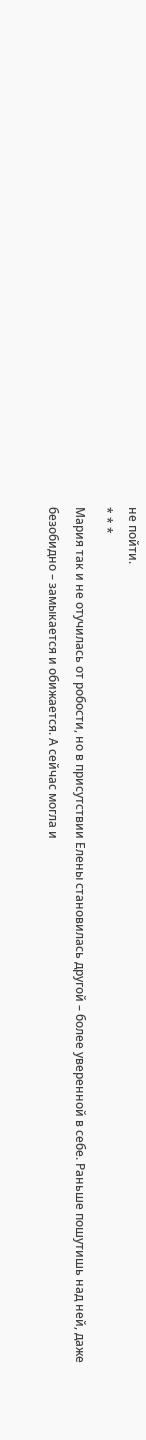не пойти.
* * *
Мария так и не отучилась от робости, но в присутствии Елены становилась другой – более уверенной в себе. Раньше пошутишь над ней, даже безобидно – замыкается и обижается. А сейчас могла и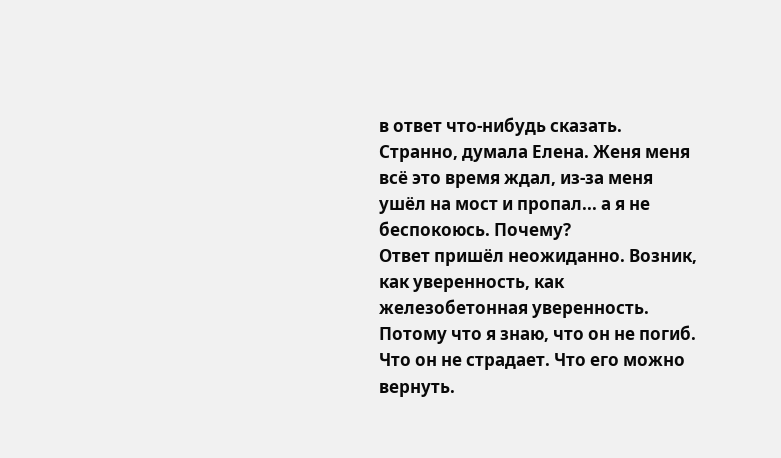в ответ что-нибудь сказать.
Странно, думала Елена. Женя меня всё это время ждал, из-за меня ушёл на мост и пропал... а я не беспокоюсь. Почему?
Ответ пришёл неожиданно. Возник, как уверенность, как железобетонная уверенность. Потому что я знаю, что он не погиб. Что он не страдает. Что его можно вернуть.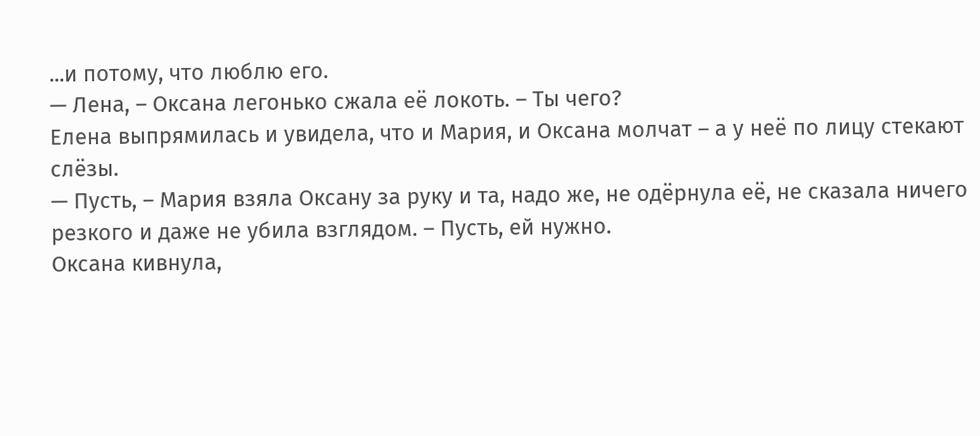...и потому, что люблю его.
— Лена, – Оксана легонько сжала её локоть. – Ты чего?
Елена выпрямилась и увидела, что и Мария, и Оксана молчат – а у неё по лицу стекают слёзы.
— Пусть, – Мария взяла Оксану за руку и та, надо же, не одёрнула её, не сказала ничего резкого и даже не убила взглядом. – Пусть, ей нужно.
Оксана кивнула,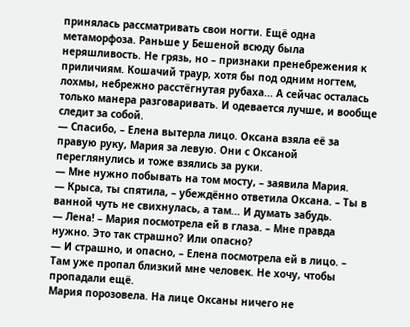принялась рассматривать свои ногти. Ещё одна метаморфоза. Раньше у Бешеной всюду была неряшливость. Не грязь, но – признаки пренебрежения к приличиям. Кошачий траур, хотя бы под одним ногтем, лохмы, небрежно расстёгнутая рубаха... А сейчас осталась только манера разговаривать. И одевается лучше, и вообще следит за собой.
— Спасибо, – Елена вытерла лицо. Оксана взяла её за правую руку, Мария за левую. Они с Оксаной переглянулись и тоже взялись за руки.
— Мне нужно побывать на том мосту, – заявила Мария.
— Крыса, ты спятила, – убеждённо ответила Оксана. – Ты в ванной чуть не свихнулась, а там... И думать забудь.
— Лена! – Мария посмотрела ей в глаза. – Мне правда нужно. Это так страшно? Или опасно?
— И страшно, и опасно, – Елена посмотрела ей в лицо. – Там уже пропал близкий мне человек. Не хочу, чтобы пропадали ещё.
Мария порозовела. На лице Оксаны ничего не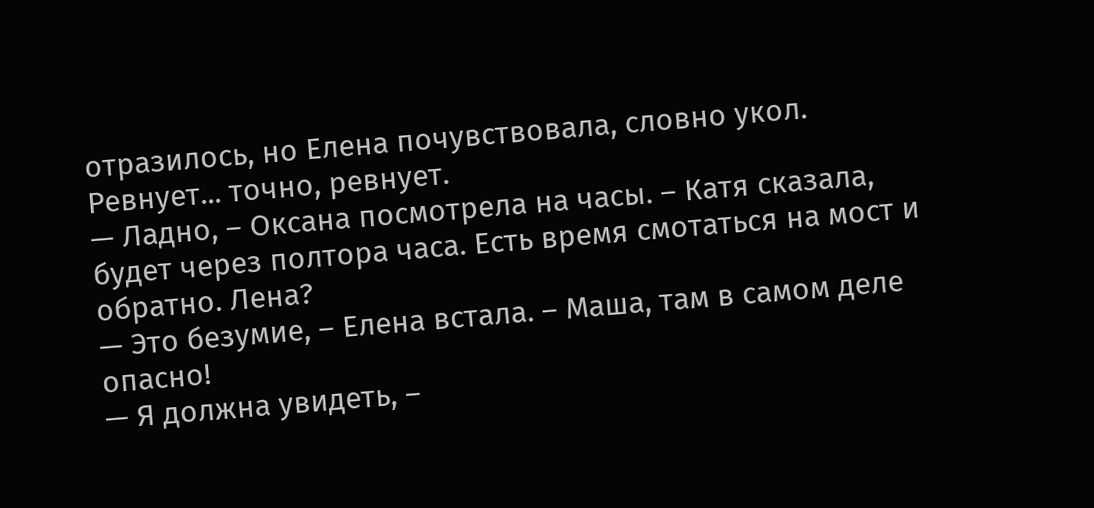отразилось, но Елена почувствовала, словно укол. Ревнует... точно, ревнует.
— Ладно, – Оксана посмотрела на часы. – Катя сказала, будет через полтора часа. Есть время смотаться на мост и обратно. Лена?
— Это безумие, – Елена встала. – Маша, там в самом деле опасно!
— Я должна увидеть, –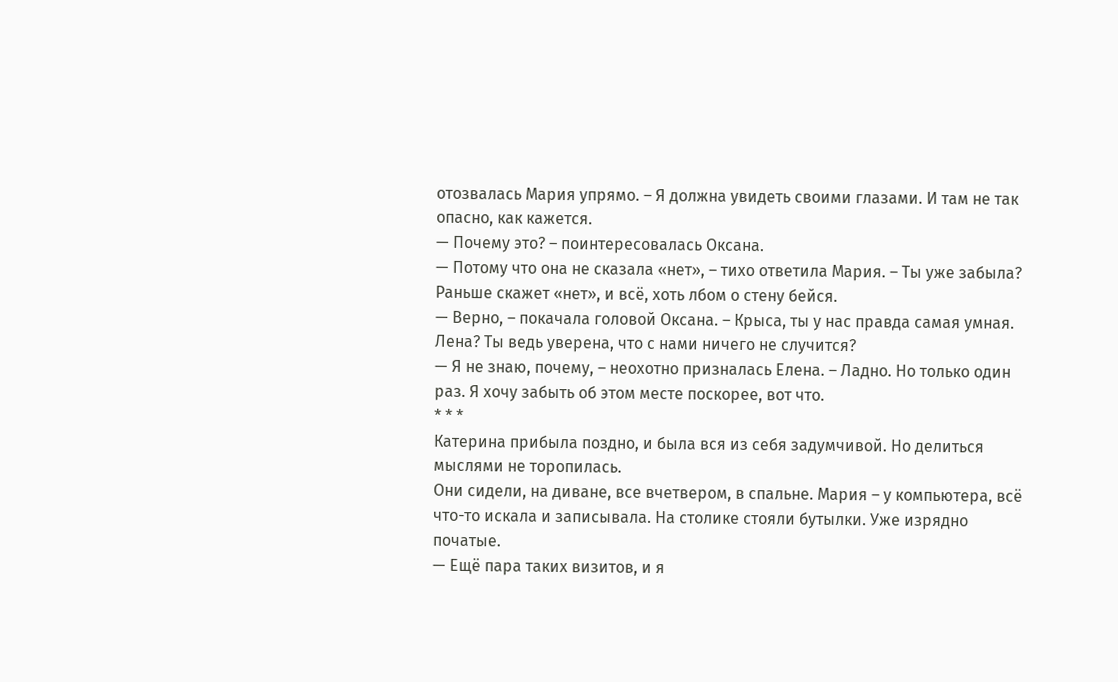отозвалась Мария упрямо. – Я должна увидеть своими глазами. И там не так опасно, как кажется.
— Почему это? – поинтересовалась Оксана.
— Потому что она не сказала «нет», – тихо ответила Мария. – Ты уже забыла? Раньше скажет «нет», и всё, хоть лбом о стену бейся.
— Верно, – покачала головой Оксана. – Крыса, ты у нас правда самая умная. Лена? Ты ведь уверена, что с нами ничего не случится?
— Я не знаю, почему, – неохотно призналась Елена. – Ладно. Но только один раз. Я хочу забыть об этом месте поскорее, вот что.
* * *
Катерина прибыла поздно, и была вся из себя задумчивой. Но делиться мыслями не торопилась.
Они сидели, на диване, все вчетвером, в спальне. Мария – у компьютера, всё что-то искала и записывала. На столике стояли бутылки. Уже изрядно початые.
— Ещё пара таких визитов, и я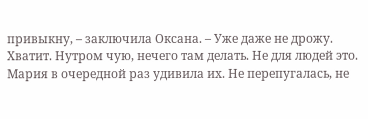привыкну, – заключила Оксана. – Уже даже не дрожу. Хватит. Нутром чую, нечего там делать. Не для людей это.
Мария в очередной раз удивила их. Не перепугалась, не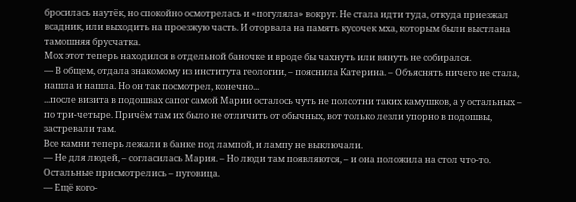бросилась наутёк, но спокойно осмотрелась и «погуляла» вокруг. Не стала идти туда, откуда приезжал всадник, или выходить на проезжую часть. И оторвала на память кусочек мха, которым были выстлана тамошняя брусчатка.
Мох этот теперь находился в отдельной баночке и вроде бы чахнуть или вянуть не собирался.
— В общем, отдала знакомому из института геологии, – пояснила Катерина. – Объяснять ничего не стала, нашла и нашла. Но он так посмотрел, конечно...
...после визита в подошвах сапог самой Марии осталось чуть не полсотни таких камушков, а у остальных – по три-четыре. Причём там их было не отличить от обычных, вот только лезли упорно в подошвы, застревали там.
Все камни теперь лежали в банке под лампой, и лампу не выключали.
— Не для людей, – согласилась Мария. – Но люди там появляются, – и она положила на стол что-то. Остальные присмотрелись – пуговица.
— Ещё кого-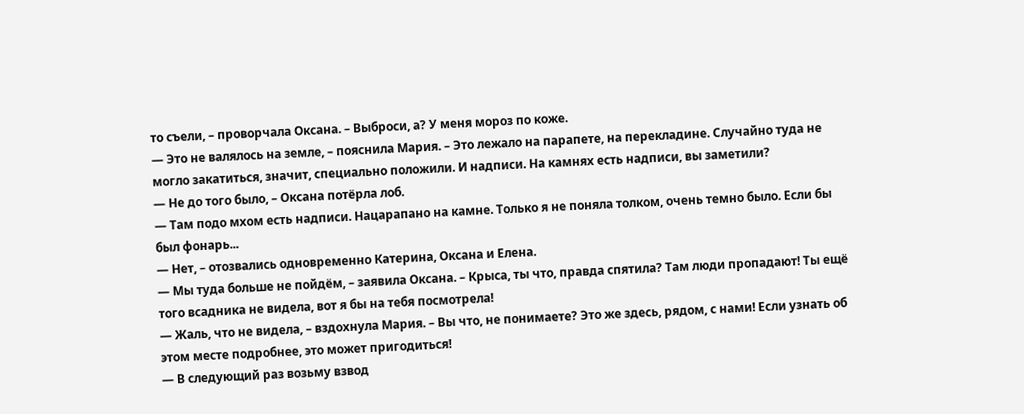то съели, – проворчала Оксана. – Выброси, а? У меня мороз по коже.
— Это не валялось на земле, – пояснила Мария. – Это лежало на парапете, на перекладине. Случайно туда не могло закатиться, значит, специально положили. И надписи. На камнях есть надписи, вы заметили?
— Не до того было, – Оксана потёрла лоб.
— Там подо мхом есть надписи. Нацарапано на камне. Только я не поняла толком, очень темно было. Если бы был фонарь...
— Нет, – отозвались одновременно Катерина, Оксана и Елена.
— Мы туда больше не пойдём, – заявила Оксана. – Крыса, ты что, правда спятила? Там люди пропадают! Ты ещё того всадника не видела, вот я бы на тебя посмотрела!
— Жаль, что не видела, – вздохнула Мария. – Вы что, не понимаете? Это же здесь, рядом, с нами! Если узнать об этом месте подробнее, это может пригодиться!
— В следующий раз возьму взвод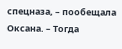спецназа, – пообещала Оксана. – Тогда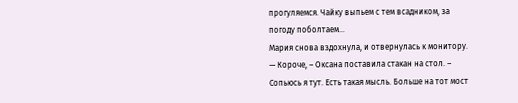прогуляемся. Чайку выпьем с тем всадником, за погоду поболтаем...
Мария снова вздохнула, и отвернулась к монитору.
— Короче, – Оксана поставила стакан на стол. – Сопьюсь я тут. Есть такая мысль. Больше на тот мост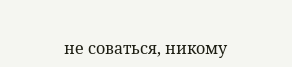не соваться, никому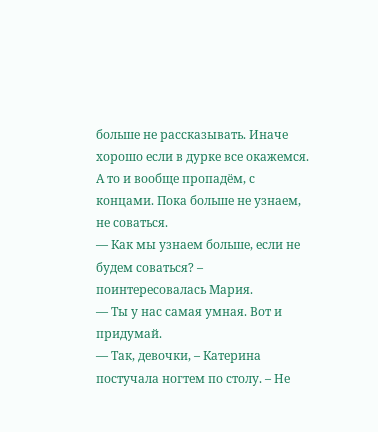больше не рассказывать. Иначе хорошо если в дурке все окажемся. А то и вообще пропадём, с концами. Пока больше не узнаем, не соваться.
— Как мы узнаем больше, если не будем соваться? – поинтересовалась Мария.
— Ты у нас самая умная. Вот и придумай.
— Так, девочки, – Катерина постучала ногтем по столу. – Не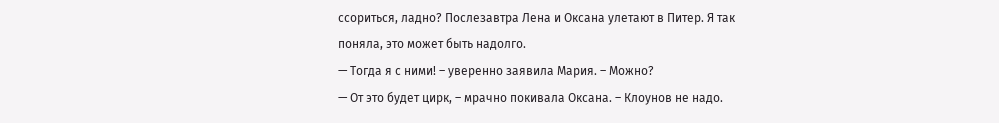ссориться, ладно? Послезавтра Лена и Оксана улетают в Питер. Я так поняла, это может быть надолго.
— Тогда я с ними! – уверенно заявила Мария. – Можно?
— От это будет цирк, – мрачно покивала Оксана. – Клоунов не надо.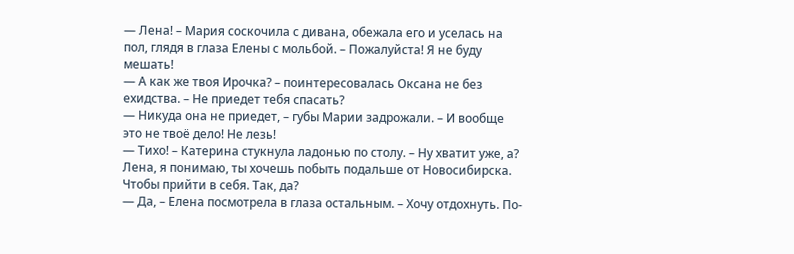— Лена! – Мария соскочила с дивана, обежала его и уселась на пол, глядя в глаза Елены с мольбой. – Пожалуйста! Я не буду мешать!
— А как же твоя Ирочка? – поинтересовалась Оксана не без ехидства. – Не приедет тебя спасать?
— Никуда она не приедет, – губы Марии задрожали. – И вообще это не твоё дело! Не лезь!
— Тихо! – Катерина стукнула ладонью по столу. – Ну хватит уже, а? Лена, я понимаю, ты хочешь побыть подальше от Новосибирска. Чтобы прийти в себя. Так, да?
— Да, – Елена посмотрела в глаза остальным. – Хочу отдохнуть. По-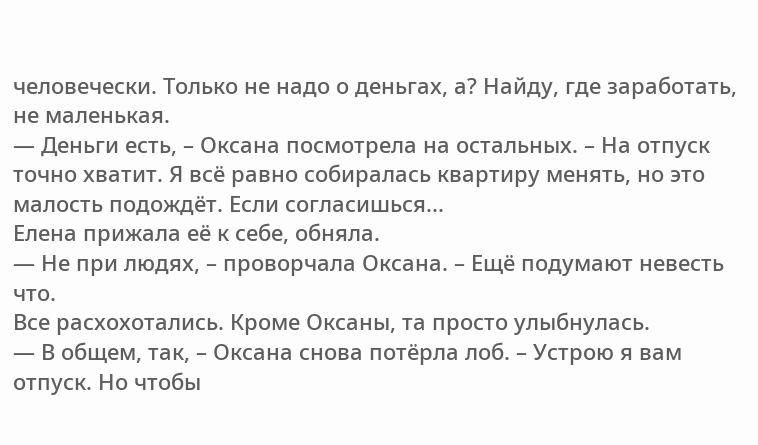человечески. Только не надо о деньгах, а? Найду, где заработать, не маленькая.
— Деньги есть, – Оксана посмотрела на остальных. – На отпуск точно хватит. Я всё равно собиралась квартиру менять, но это малость подождёт. Если согласишься...
Елена прижала её к себе, обняла.
— Не при людях, – проворчала Оксана. – Ещё подумают невесть что.
Все расхохотались. Кроме Оксаны, та просто улыбнулась.
— В общем, так, – Оксана снова потёрла лоб. – Устрою я вам отпуск. Но чтобы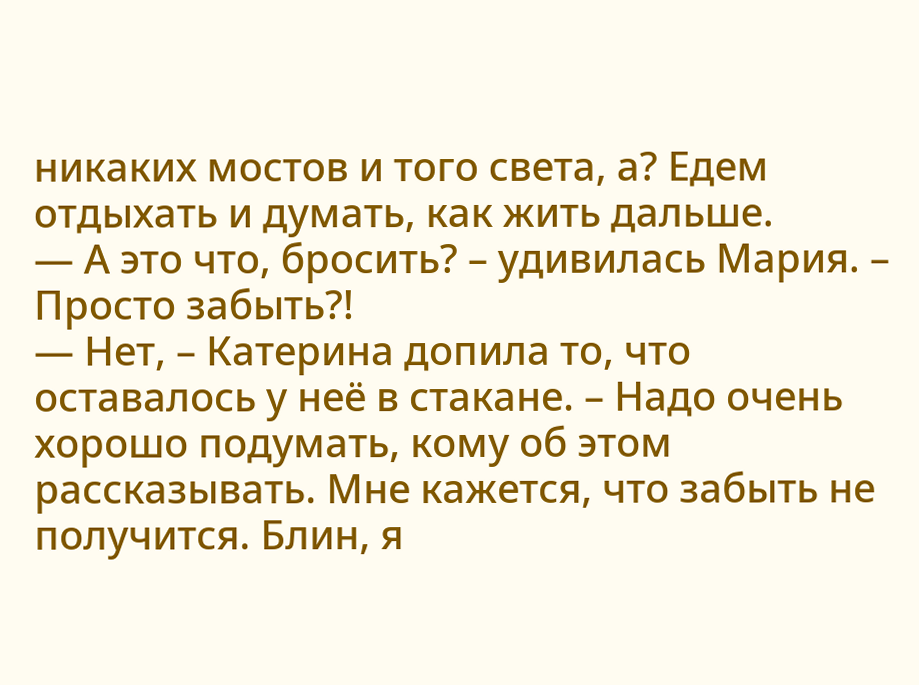никаких мостов и того света, а? Едем отдыхать и думать, как жить дальше.
— А это что, бросить? – удивилась Мария. – Просто забыть?!
— Нет, – Катерина допила то, что оставалось у неё в стакане. – Надо очень хорошо подумать, кому об этом рассказывать. Мне кажется, что забыть не получится. Блин, я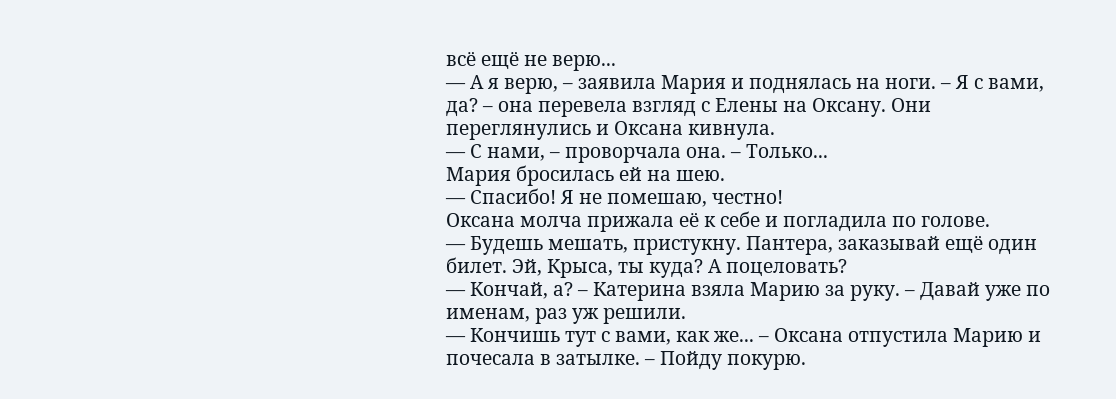всё ещё не верю...
— А я верю, – заявила Мария и поднялась на ноги. – Я с вами, да? – она перевела взгляд с Елены на Оксану. Они переглянулись и Оксана кивнула.
— С нами, – проворчала она. – Только...
Мария бросилась ей на шею.
— Спасибо! Я не помешаю, честно!
Оксана молча прижала её к себе и погладила по голове.
— Будешь мешать, пристукну. Пантера, заказывай ещё один билет. Эй, Крыса, ты куда? А поцеловать?
— Кончай, а? – Катерина взяла Марию за руку. – Давай уже по именам, раз уж решили.
— Кончишь тут с вами, как же... – Оксана отпустила Марию и почесала в затылке. – Пойду покурю.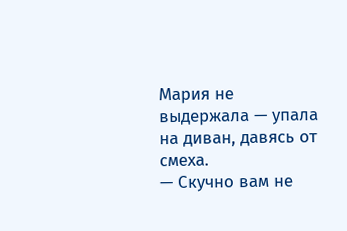Мария не выдержала — упала на диван, давясь от смеха.
— Скучно вам не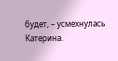будет, – усмехнулась Катерина.